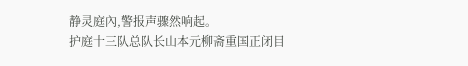静灵庭內,警报声骤然响起。
护庭十三队总队长山本元柳斋重国正闭目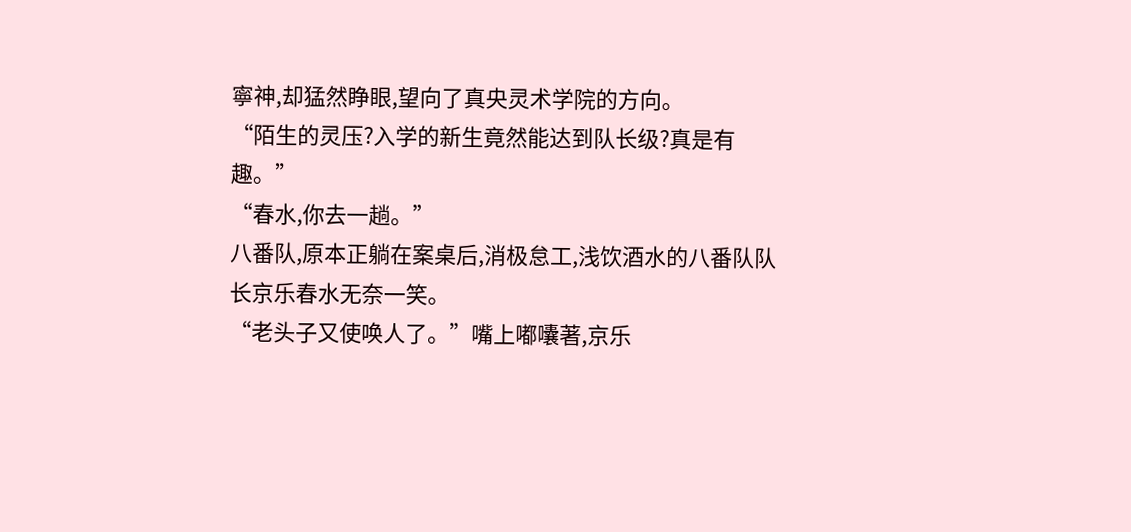寧神,却猛然睁眼,望向了真央灵术学院的方向。
“陌生的灵压?入学的新生竟然能达到队长级?真是有趣。”
“春水,你去一趟。”
八番队,原本正躺在案桌后,消极怠工,浅饮酒水的八番队队长京乐春水无奈一笑。
“老头子又使唤人了。”嘴上嘟囔著,京乐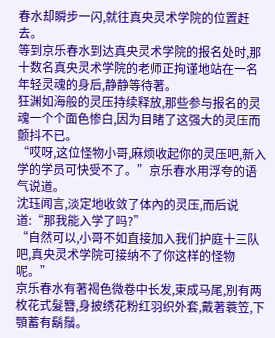春水却瞬步一闪,就往真央灵术学院的位置赶去。
等到京乐春水到达真央灵术学院的报名处时,那十数名真央灵术学院的老师正拘谨地站在一名年轻灵魂的身后,静静等待著。
狂渊如海般的灵压持续释放,那些参与报名的灵魂一个个面色惨白,因为目睹了这强大的灵压而颤抖不已。
“哎呀,这位怪物小哥,麻烦收起你的灵压吧,新入学的学员可快受不了。”京乐春水用浮夸的语气说道。
沈珏闻言,淡定地收敛了体內的灵压,而后说道:“那我能入学了吗?”
“自然可以,小哥不如直接加入我们护庭十三队吧,真央灵术学院可接纳不了你这样的怪物呢。”
京乐春水有著褐色微卷中长发,束成马尾,別有两枚花式髮簪,身披绣花粉红羽织外套,戴著蓑笠,下顎蓄有鬍鬚。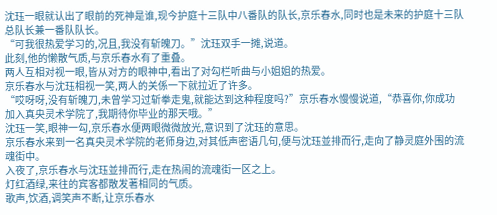沈珏一眼就认出了眼前的死神是谁,现今护庭十三队中八番队的队长,京乐春水,同时也是未来的护庭十三队总队长兼一番队队长。
“可我很热爱学习的,况且,我没有斩魄刀。”沈珏双手一摊,说道。
此刻,他的懒散气质,与京乐春水有了重叠。
两人互相对视一眼,皆从对方的眼神中,看出了对勾栏听曲与小姐姐的热爱。
京乐春水与沈珏相视一笑,两人的关係一下就拉近了许多。
“哎呀呀,没有斩魄刀,未曾学习过斩拳走鬼,就能达到这种程度吗?”京乐春水慢慢说道,“恭喜你,你成功加入真央灵术学院了,我期待你毕业的那天哦。”
沈珏一笑,眼神一勾,京乐春水便两眼微微放光,意识到了沈珏的意思。
京乐春水来到一名真央灵术学院的老师身边,对其低声密语几句,便与沈珏並排而行,走向了静灵庭外围的流魂街中。
入夜了,京乐春水与沈珏並排而行,走在热闹的流魂街一区之上。
灯红酒绿,来往的宾客都散发著相同的气质。
歌声,饮酒,调笑声不断,让京乐春水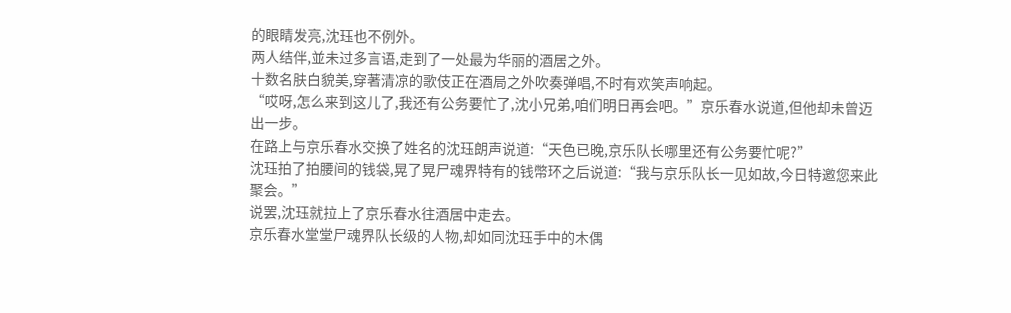的眼睛发亮,沈珏也不例外。
两人结伴,並未过多言语,走到了一处最为华丽的酒居之外。
十数名肤白貌美,穿著清凉的歌伎正在酒局之外吹奏弹唱,不时有欢笑声响起。
“哎呀,怎么来到这儿了,我还有公务要忙了,沈小兄弟,咱们明日再会吧。”京乐春水说道,但他却未曾迈出一步。
在路上与京乐春水交换了姓名的沈珏朗声说道:“天色已晚,京乐队长哪里还有公务要忙呢?”
沈珏拍了拍腰间的钱袋,晃了晃尸魂界特有的钱幣环之后说道:“我与京乐队长一见如故,今日特邀您来此聚会。”
说罢,沈珏就拉上了京乐春水往酒居中走去。
京乐春水堂堂尸魂界队长级的人物,却如同沈珏手中的木偶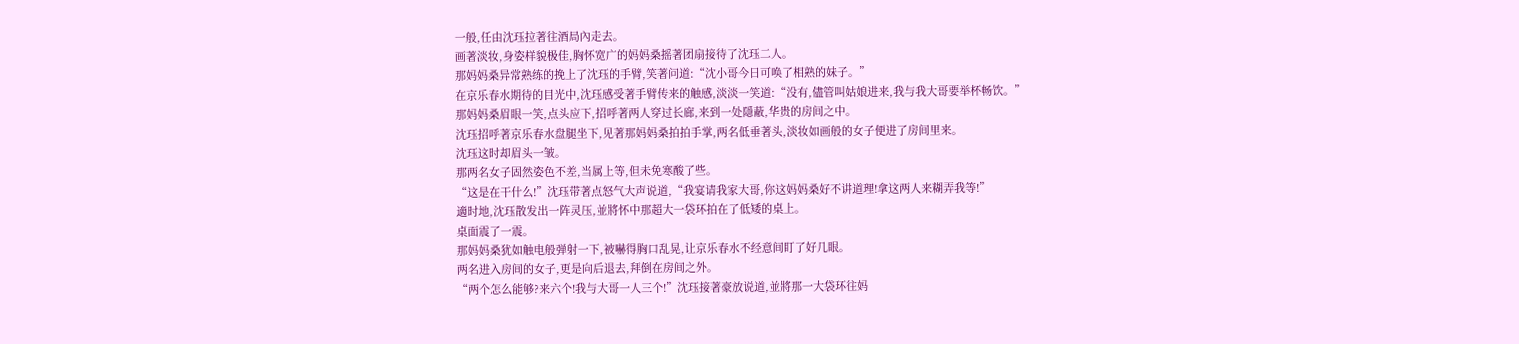一般,任由沈珏拉著往酒局內走去。
画著淡妆,身姿样貌极佳,胸怀宽广的妈妈桑摇著团扇接待了沈珏二人。
那妈妈桑异常熟练的挽上了沈珏的手臂,笑著问道:“沈小哥今日可唤了相熟的妹子。”
在京乐春水期待的目光中,沈珏感受著手臂传来的触感,淡淡一笑道:“没有,儘管叫姑娘进来,我与我大哥要举杯畅饮。”
那妈妈桑眉眼一笑,点头应下,招呼著两人穿过长廊,来到一处隱蔽,华贵的房间之中。
沈珏招呼著京乐春水盘腿坐下,见著那妈妈桑拍拍手掌,两名低垂著头,淡妆如画般的女子便进了房间里来。
沈珏这时却眉头一皱。
那两名女子固然姿色不差,当属上等,但未免寒酸了些。
“这是在干什么!”沈珏带著点怒气大声说道,“我宴请我家大哥,你这妈妈桑好不讲道理!拿这两人来糊弄我等!”
適时地,沈珏散发出一阵灵压,並將怀中那超大一袋环拍在了低矮的桌上。
桌面震了一震。
那妈妈桑犹如触电般弹射一下,被嚇得胸口乱晃,让京乐春水不经意间盯了好几眼。
两名进入房间的女子,更是向后退去,拜倒在房间之外。
“两个怎么能够?来六个!我与大哥一人三个!”沈珏接著豪放说道,並將那一大袋环往妈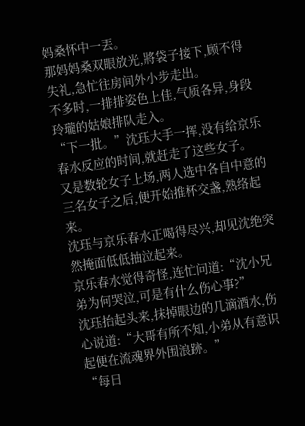妈桑怀中一丟。
那妈妈桑双眼放光,將袋子接下,顾不得失礼,急忙往房间外小步走出。
不多时,一排排姿色上佳,气质各异,身段玲瓏的姑娘排队走入。
“下一批。”沈珏大手一挥,没有给京乐春水反应的时间,就赶走了这些女子。
又是数轮女子上场,两人选中各自中意的三名女子之后,便开始推杯交盏,熟络起来。
沈珏与京乐春水正喝得尽兴,却见沈绝突然掩面低低抽泣起来。
京乐春水觉得奇怪,连忙问道:“沈小兄弟为何哭泣,可是有什么伤心事?”
沈珏抬起头来,抹掉眼边的几滴酒水,伤心说道:“大哥有所不知,小弟从有意识起便在流魂界外围浪跡。”
“每日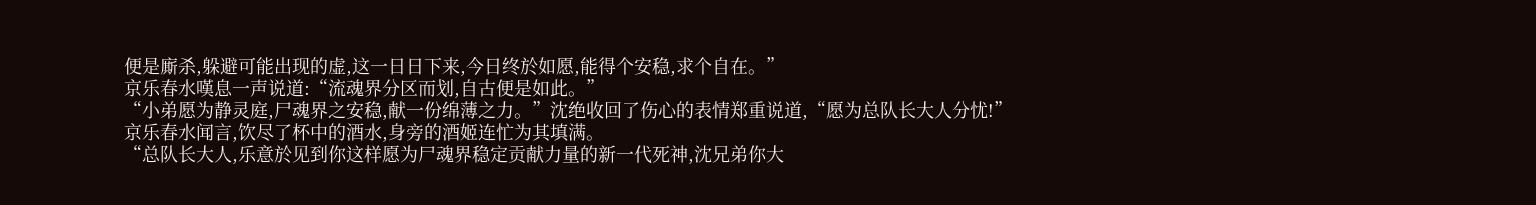便是廝杀,躲避可能出现的虚,这一日日下来,今日终於如愿,能得个安稳,求个自在。”
京乐春水嘆息一声说道:“流魂界分区而划,自古便是如此。”
“小弟愿为静灵庭,尸魂界之安稳,献一份绵薄之力。”沈绝收回了伤心的表情郑重说道,“愿为总队长大人分忧!”
京乐春水闻言,饮尽了杯中的酒水,身旁的酒姬连忙为其填满。
“总队长大人,乐意於见到你这样愿为尸魂界稳定贡献力量的新一代死神,沈兄弟你大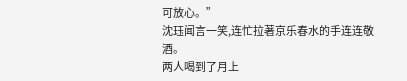可放心。”
沈珏闻言一笑,连忙拉著京乐春水的手连连敬酒。
两人喝到了月上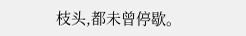枝头,都未曾停歇。